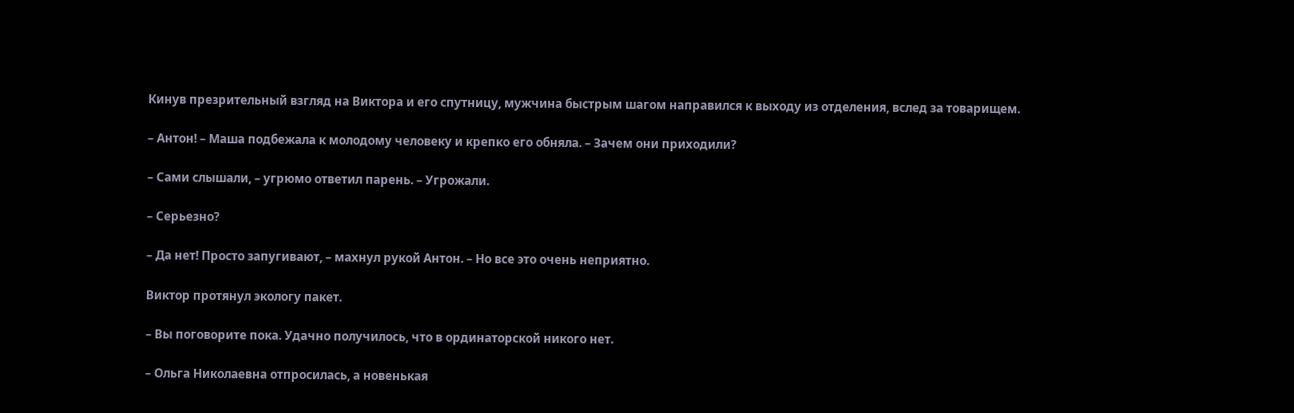Кинув презрительный взгляд на Виктора и его спутницу, мужчина быстрым шагом направился к выходу из отделения, вслед за товарищем.

– Антон! – Маша подбежала к молодому человеку и крепко его обняла. – Зачем они приходили?

– Сами слышали, – угрюмо ответил парень. – Угрожали.

– Серьезно?

– Да нет! Просто запугивают, – махнул рукой Антон. – Но все это очень неприятно.

Виктор протянул экологу пакет.

– Вы поговорите пока. Удачно получилось, что в ординаторской никого нет.

– Ольга Николаевна отпросилась, а новенькая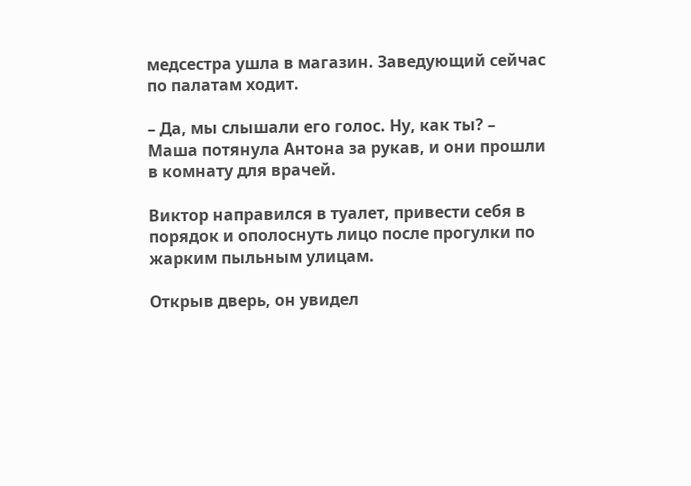медсестра ушла в магазин. Заведующий сейчас по палатам ходит.

– Да, мы слышали его голос. Ну, как ты? – Маша потянула Антона за рукав, и они прошли в комнату для врачей.

Виктор направился в туалет, привести себя в порядок и ополоснуть лицо после прогулки по жарким пыльным улицам.

Открыв дверь, он увидел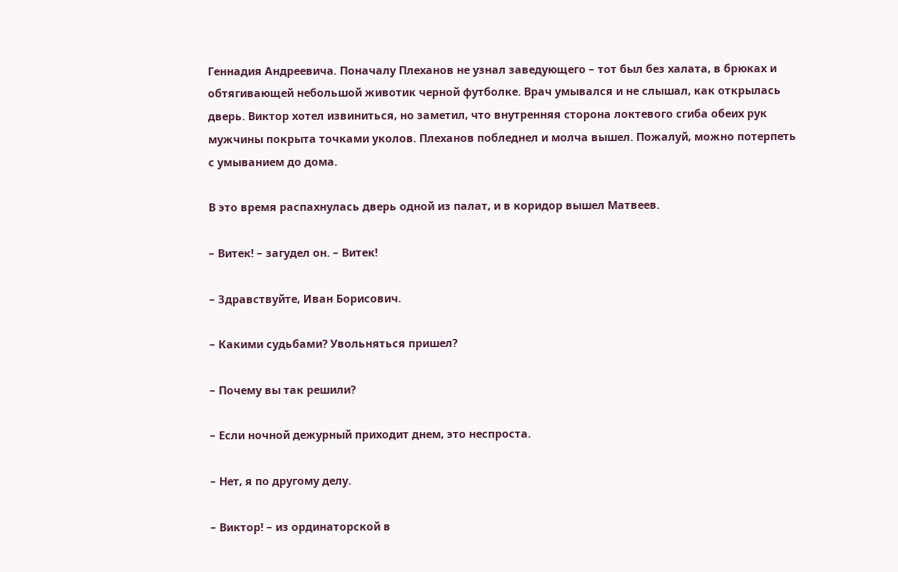Геннадия Андреевича. Поначалу Плеханов не узнал заведующего – тот был без халата, в брюках и обтягивающей небольшой животик черной футболке. Врач умывался и не слышал, как открылась дверь. Виктор хотел извиниться, но заметил, что внутренняя сторона локтевого сгиба обеих рук мужчины покрыта точками уколов. Плеханов побледнел и молча вышел. Пожалуй, можно потерпеть с умыванием до дома.

В это время распахнулась дверь одной из палат, и в коридор вышел Матвеев.

– Витек! – загудел он. – Витек!

– Здравствуйте, Иван Борисович.

– Какими судьбами? Увольняться пришел?

– Почему вы так решили?

– Если ночной дежурный приходит днем, это неспроста.

– Нет, я по другому делу.

– Виктор! – из ординаторской в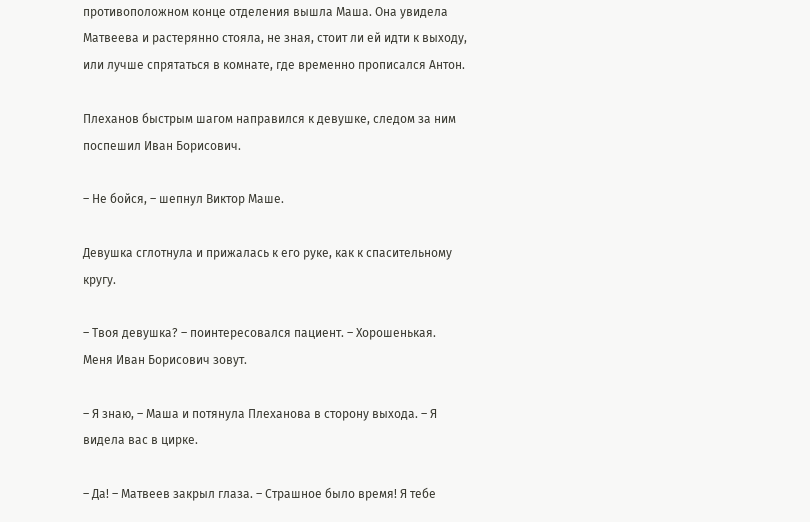противоположном конце отделения вышла Маша. Она увидела Матвеева и растерянно стояла, не зная, стоит ли ей идти к выходу, или лучше спрятаться в комнате, где временно прописался Антон.

Плеханов быстрым шагом направился к девушке, следом за ним поспешил Иван Борисович.

– Не бойся, – шепнул Виктор Маше.

Девушка сглотнула и прижалась к его руке, как к спасительному кругу.

– Твоя девушка? – поинтересовался пациент. – Хорошенькая. Меня Иван Борисович зовут.

– Я знаю, – Маша и потянула Плеханова в сторону выхода. – Я видела вас в цирке.

– Да! – Матвеев закрыл глаза. – Страшное было время! Я тебе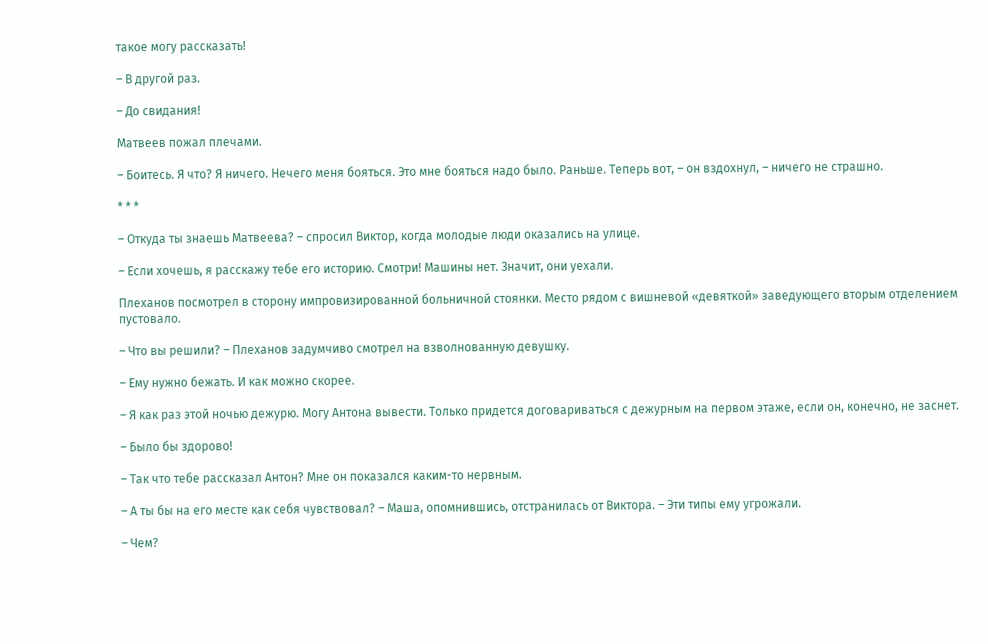такое могу рассказать!

– В другой раз.

– До свидания!

Матвеев пожал плечами.

– Боитесь. Я что? Я ничего. Нечего меня бояться. Это мне бояться надо было. Раньше. Теперь вот, – он вздохнул, – ничего не страшно.

* * *

– Откуда ты знаешь Матвеева? – спросил Виктор, когда молодые люди оказались на улице.

– Если хочешь, я расскажу тебе его историю. Смотри! Машины нет. Значит, они уехали.

Плеханов посмотрел в сторону импровизированной больничной стоянки. Место рядом с вишневой «девяткой» заведующего вторым отделением пустовало.

– Что вы решили? – Плеханов задумчиво смотрел на взволнованную девушку.

– Ему нужно бежать. И как можно скорее.

– Я как раз этой ночью дежурю. Могу Антона вывести. Только придется договариваться с дежурным на первом этаже, если он, конечно, не заснет.

– Было бы здорово!

– Так что тебе рассказал Антон? Мне он показался каким-то нервным.

– А ты бы на его месте как себя чувствовал? – Маша, опомнившись, отстранилась от Виктора. – Эти типы ему угрожали.

– Чем?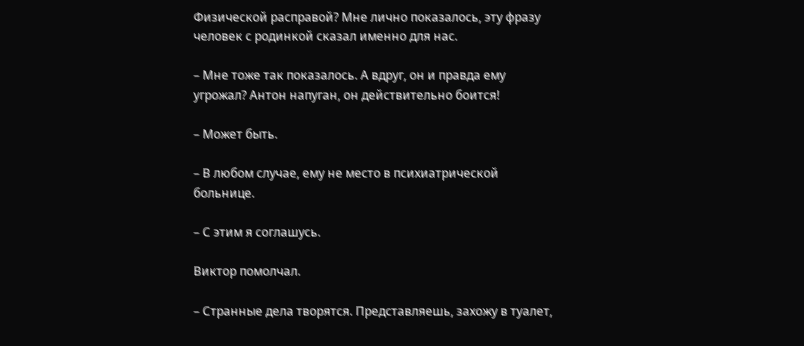Физической расправой? Мне лично показалось, эту фразу человек с родинкой сказал именно для нас.

– Мне тоже так показалось. А вдруг, он и правда ему угрожал? Антон напуган, он действительно боится!

– Может быть.

– В любом случае, ему не место в психиатрической больнице.

– С этим я соглашусь.

Виктор помолчал.

– Странные дела творятся. Представляешь, захожу в туалет,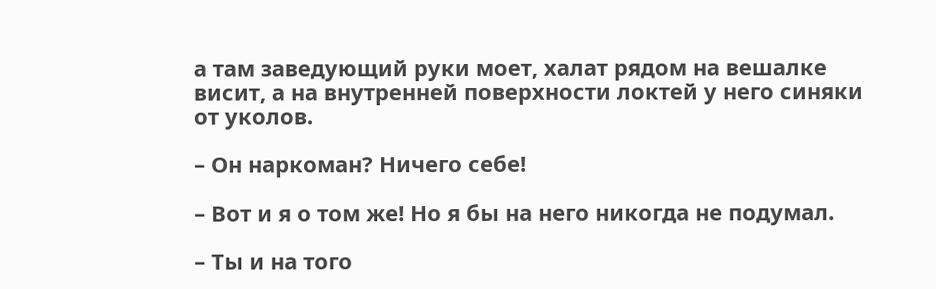а там заведующий руки моет, халат рядом на вешалке висит, а на внутренней поверхности локтей у него синяки от уколов.

– Он наркоман? Ничего себе!

– Вот и я о том же! Но я бы на него никогда не подумал.

– Ты и на того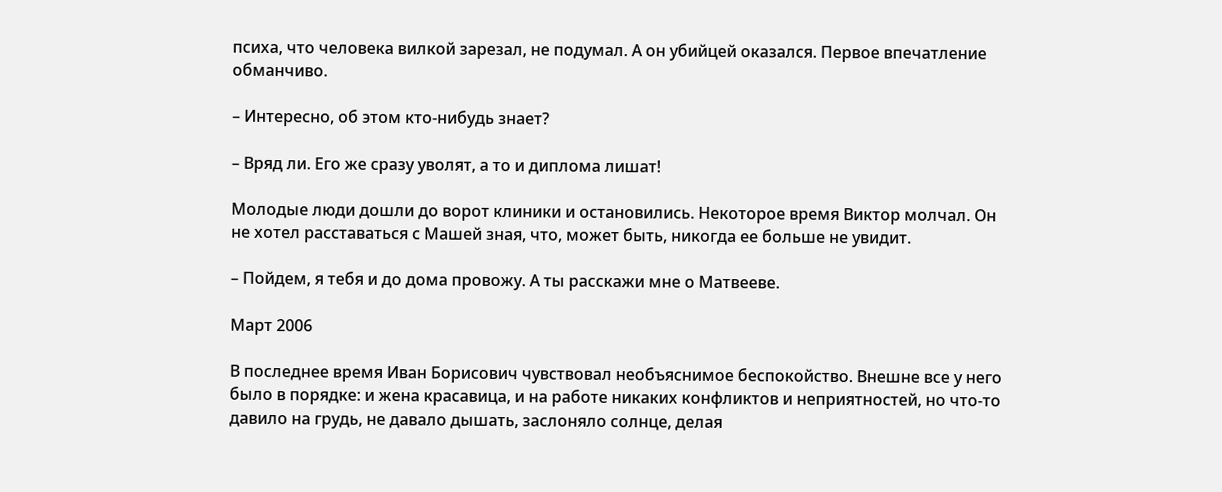психа, что человека вилкой зарезал, не подумал. А он убийцей оказался. Первое впечатление обманчиво.

– Интересно, об этом кто-нибудь знает?

– Вряд ли. Его же сразу уволят, а то и диплома лишат!

Молодые люди дошли до ворот клиники и остановились. Некоторое время Виктор молчал. Он не хотел расставаться с Машей зная, что, может быть, никогда ее больше не увидит.

– Пойдем, я тебя и до дома провожу. А ты расскажи мне о Матвееве.

Март 2006

В последнее время Иван Борисович чувствовал необъяснимое беспокойство. Внешне все у него было в порядке: и жена красавица, и на работе никаких конфликтов и неприятностей, но что-то давило на грудь, не давало дышать, заслоняло солнце, делая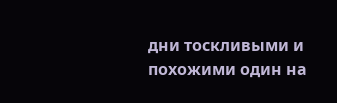дни тоскливыми и похожими один на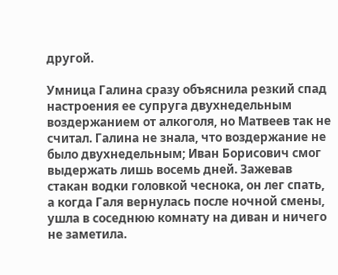другой.

Умница Галина сразу объяснила резкий спад настроения ее супруга двухнедельным воздержанием от алкоголя, но Матвеев так не считал. Галина не знала, что воздержание не было двухнедельным; Иван Борисович смог выдержать лишь восемь дней. Зажевав стакан водки головкой чеснока, он лег спать, а когда Галя вернулась после ночной смены, ушла в соседнюю комнату на диван и ничего не заметила.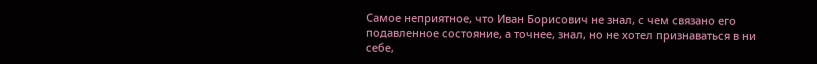Самое неприятное, что Иван Борисович не знал, с чем связано его подавленное состояние, а точнее, знал, но не хотел признаваться в ни себе,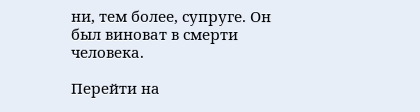ни, тем более, супруге. Он был виноват в смерти человека.

Перейти на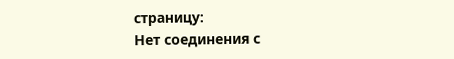страницу:
Нет соединения с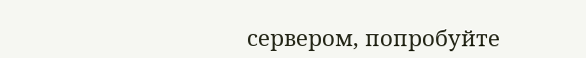сервером, попробуйте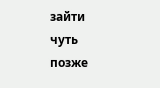зайти чуть позже